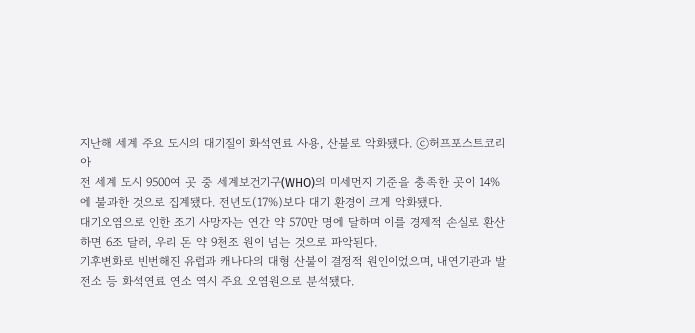지난해 세계 주요 도시의 대기질이 화석연료 사용, 산불로 악화됐다. ⓒ허프포스트코리아
전 세계 도시 9500여 곳 중 세계보건기구(WHO)의 미세먼지 기준을 충족한 곳이 14%에 불과한 것으로 집계됐다. 전년도(17%)보다 대기 환경이 크게 악화됐다.
대기오염으로 인한 조기 사망자는 연간 약 570만 명에 달하며 이를 경제적 손실로 환산하면 6조 달러, 우리 돈 약 9천조 원이 넘는 것으로 파악된다.
기후변화로 빈번해진 유럽과 캐나다의 대형 산불이 결정적 원인이었으며, 내연기관과 발전소 등 화석연료 연소 역시 주요 오염원으로 분석됐다.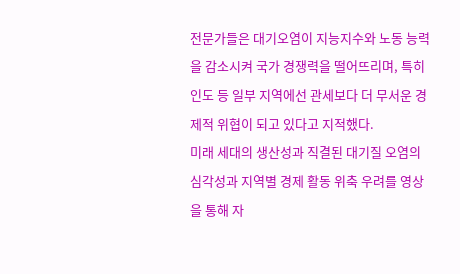전문가들은 대기오염이 지능지수와 노동 능력을 감소시켜 국가 경쟁력을 떨어뜨리며, 특히 인도 등 일부 지역에선 관세보다 더 무서운 경제적 위협이 되고 있다고 지적했다.
미래 세대의 생산성과 직결된 대기질 오염의 심각성과 지역별 경제 활동 위축 우려를 영상을 통해 자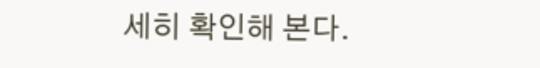세히 확인해 본다.